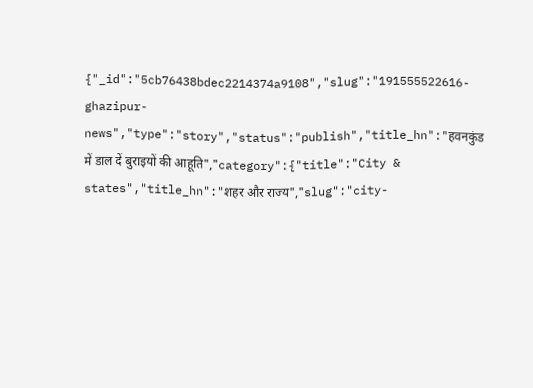{"_id":"5cb76438bdec2214374a9108","slug":"191555522616-ghazipur-news","type":"story","status":"publish","title_hn":"हवनकुंड में डाल दें बुराइयों की आहूति","category":{"title":"City & states","title_hn":"शहर और राज्य","slug":"city-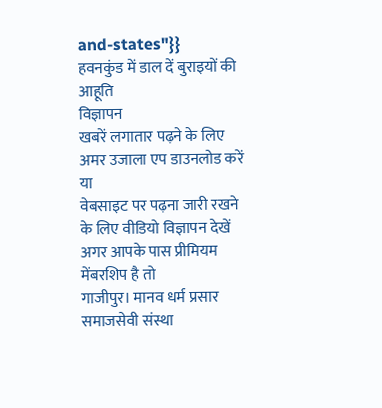and-states"}}
हवनकुंड में डाल दें बुराइयों की आहूति
विज्ञापन
खबरें लगातार पढ़ने के लिए अमर उजाला एप डाउनलोड करें
या
वेबसाइट पर पढ़ना जारी रखने के लिए वीडियो विज्ञापन देखें
अगर आपके पास प्रीमियम मेंबरशिप है तो
गाजीपुर। मानव धर्म प्रसार समाजसेवी संस्था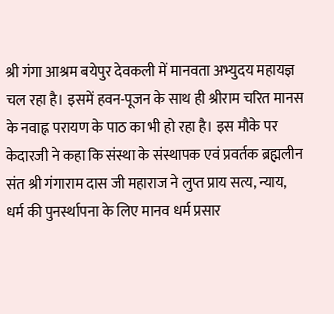श्री गंगा आश्रम बयेपुर देवकली में मानवता अभ्युदय महायज्ञ चल रहा है। इसमें हवन-पूजन के साथ ही श्रीराम चरित मानस के नवाह्न परायण के पाठ का भी हो रहा है। इस मौके पर केदारजी ने कहा कि संस्था के संस्थापक एवं प्रवर्तक ब्रह्मलीन संत श्री गंगाराम दास जी महाराज ने लुप्त प्राय सत्य, न्याय, धर्म की पुनर्स्थापना के लिए मानव धर्म प्रसार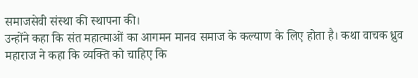समाजसेवी संस्था की स्थापना की।
उन्होंने कहा कि संत महात्माओं का आगमन मानव समाज के कल्याण के लिए होता है। कथा वाचक ध्रुव महाराज ने कहा कि व्यक्ति को चाहिए कि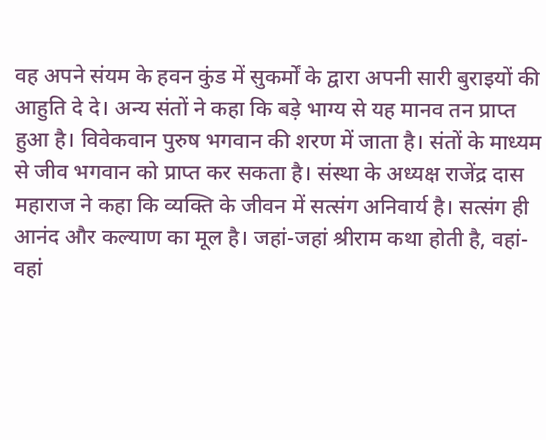वह अपने संयम के हवन कुंड में सुकर्मों के द्वारा अपनी सारी बुराइयों की आहुति दे दे। अन्य संतों ने कहा कि बड़े भाग्य से यह मानव तन प्राप्त हुआ है। विवेकवान पुरुष भगवान की शरण में जाता है। संतों के माध्यम से जीव भगवान को प्राप्त कर सकता है। संस्था के अध्यक्ष राजेंद्र दास महाराज ने कहा कि व्यक्ति के जीवन में सत्संग अनिवार्य है। सत्संग ही आनंद और कल्याण का मूल है। जहां-जहां श्रीराम कथा होती है, वहां-वहां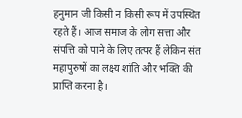हनुमान जी किसी न किसी रूप में उपस्थित रहते हैं। आज समाज के लोग सत्ता और संपत्ति को पाने के लिए तत्पर हैं लेकिन संत महापुरुषों का लक्ष्य शांति और भक्ति की प्राप्ति करना है।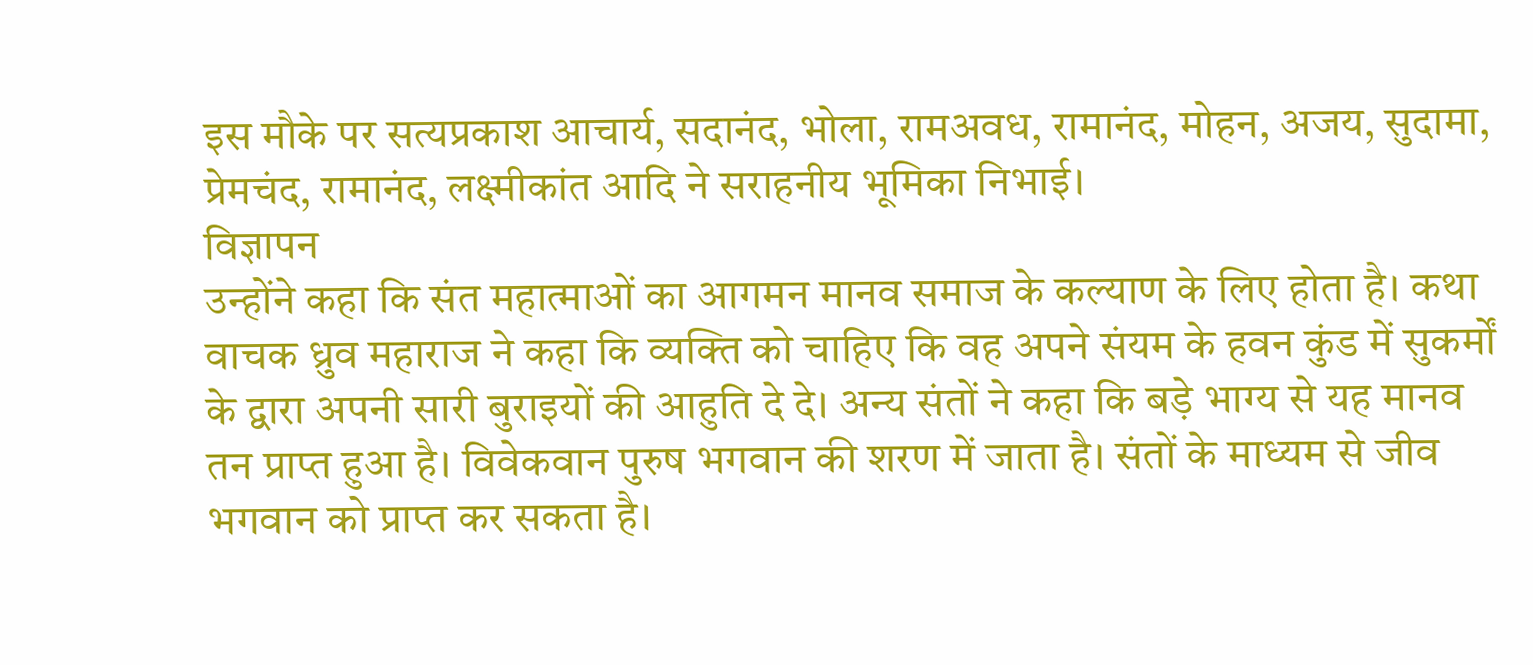इस मौके पर सत्यप्रकाश आचार्य, सदानंद, भोला, रामअवध, रामानंद, मोहन, अजय, सुदामा, प्रेमचंद, रामानंद, लक्ष्मीकांत आदि ने सराहनीय भूमिका निभाई।
विज्ञापन
उन्होंने कहा कि संत महात्माओं का आगमन मानव समाज के कल्याण के लिए होता है। कथा वाचक ध्रुव महाराज ने कहा कि व्यक्ति को चाहिए कि वह अपने संयम के हवन कुंड में सुकर्मों के द्वारा अपनी सारी बुराइयों की आहुति दे दे। अन्य संतों ने कहा कि बड़े भाग्य से यह मानव तन प्राप्त हुआ है। विवेकवान पुरुष भगवान की शरण में जाता है। संतों के माध्यम से जीव भगवान को प्राप्त कर सकता है।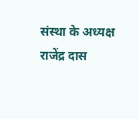संस्था के अध्यक्ष राजेंद्र दास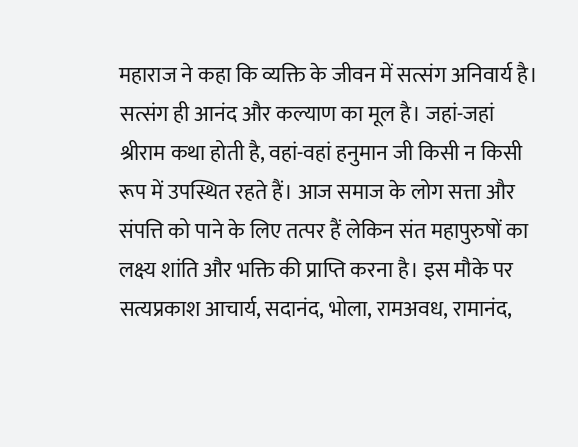महाराज ने कहा कि व्यक्ति के जीवन में सत्संग अनिवार्य है। सत्संग ही आनंद और कल्याण का मूल है। जहां-जहां श्रीराम कथा होती है, वहां-वहां हनुमान जी किसी न किसी रूप में उपस्थित रहते हैं। आज समाज के लोग सत्ता और संपत्ति को पाने के लिए तत्पर हैं लेकिन संत महापुरुषों का लक्ष्य शांति और भक्ति की प्राप्ति करना है। इस मौके पर सत्यप्रकाश आचार्य, सदानंद, भोला, रामअवध, रामानंद,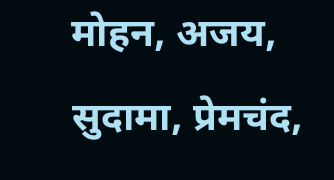मोहन, अजय, सुदामा, प्रेमचंद,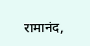रामानंद,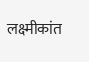लक्ष्मीकांत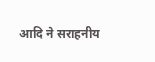आदि ने सराहनीय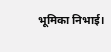भूमिका निभाई।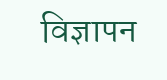विज्ञापन